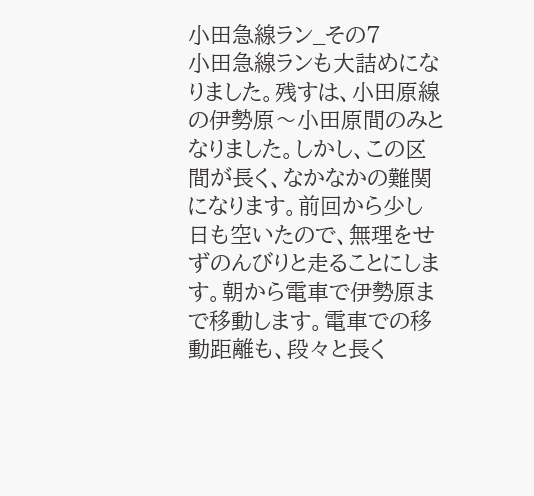小田急線ラン_その7
小田急線ランも大詰めになりました。残すは、小田原線の伊勢原〜小田原間のみとなりました。しかし、この区間が長く、なかなかの難関になります。前回から少し日も空いたので、無理をせずのんびりと走ることにします。朝から電車で伊勢原まで移動します。電車での移動距離も、段々と長く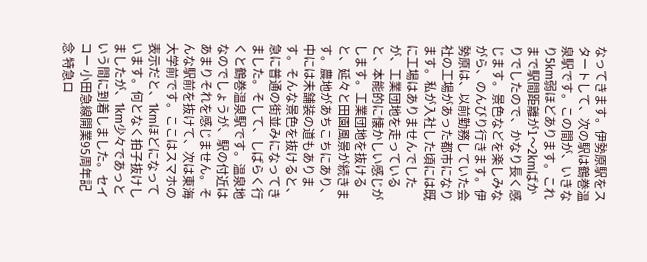なってきます。伊勢原駅をスタートして、次の駅は鶴巻温泉駅です。この間が、いきなり5km弱ほどあります。これまで駅間距離が1〜2kmばかりでしたので、かなり長く感じます。景色などを楽しみながら、のんびり行きます。伊勢原は、以前勤務していた会社の工場があった都市になります。私が入社した頃には既に工場はありませんでしたが、工業団地を走っていると、本能的に懐かしい感じがします。工業団地を抜けると、延々と田園風景が続きます。農地があちこちにあり、中には未舗装の道もあります。そんな景色を抜けると、急に普通の街並みになってきました。そして、しばらく行くと鶴巻温泉駅です。温泉地なのでしょうが、駅の付近はあまりそれを感じません。そんな駅前を抜けて、次は東海大学前です。ここはスマホの表示だと、1kmほどになっています。何となく拍子抜けしましたが、1km少々であっという間に到着しました。セイコー 小田急線開業95周年記念 特急ロ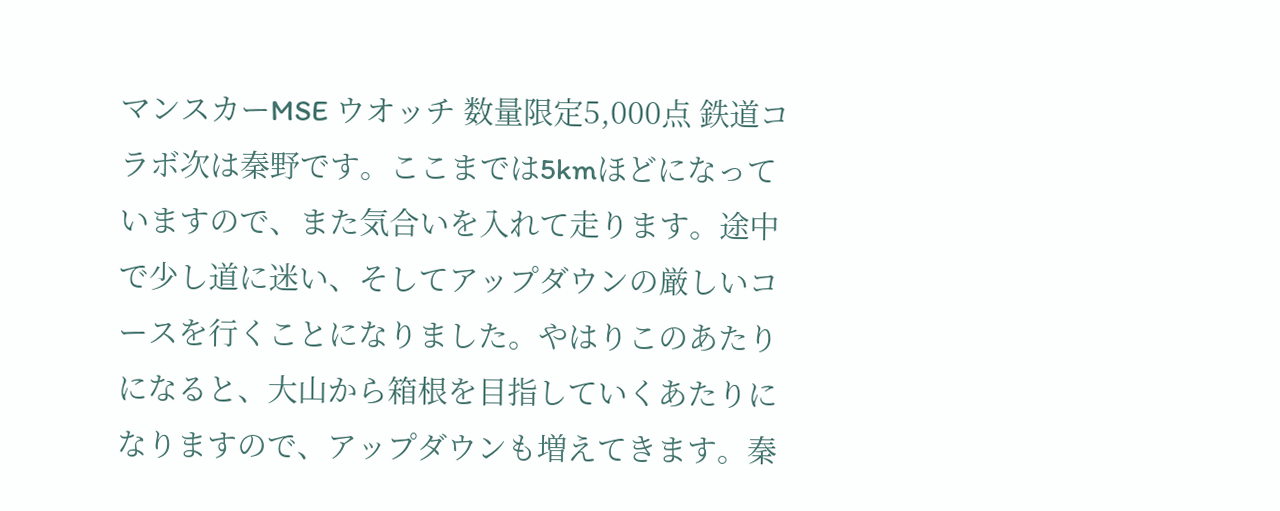マンスカーMSE ウオッチ 数量限定5,000点 鉄道コラボ次は秦野です。ここまでは5kmほどになっていますので、また気合いを入れて走ります。途中で少し道に迷い、そしてアップダウンの厳しいコースを行くことになりました。やはりこのあたりになると、大山から箱根を目指していくあたりになりますので、アップダウンも増えてきます。秦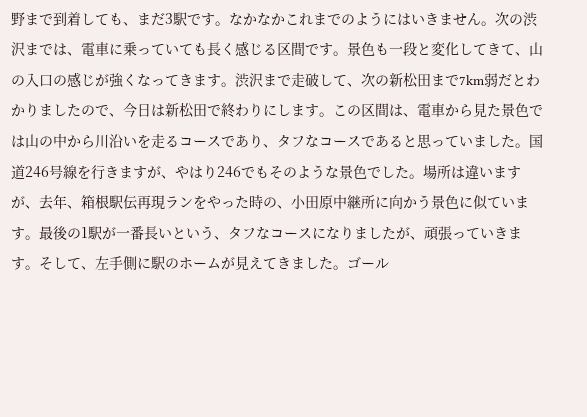野まで到着しても、まだ3駅です。なかなかこれまでのようにはいきません。次の渋沢までは、電車に乗っていても長く感じる区間です。景色も一段と変化してきて、山の入口の感じが強くなってきます。渋沢まで走破して、次の新松田まで7km弱だとわかりましたので、今日は新松田で終わりにします。この区間は、電車から見た景色では山の中から川沿いを走るコースであり、タフなコースであると思っていました。国道246号線を行きますが、やはり246でもそのような景色でした。場所は違いますが、去年、箱根駅伝再現ランをやった時の、小田原中継所に向かう景色に似ています。最後の1駅が一番長いという、タフなコースになりましたが、頑張っていきます。そして、左手側に駅のホームが見えてきました。ゴール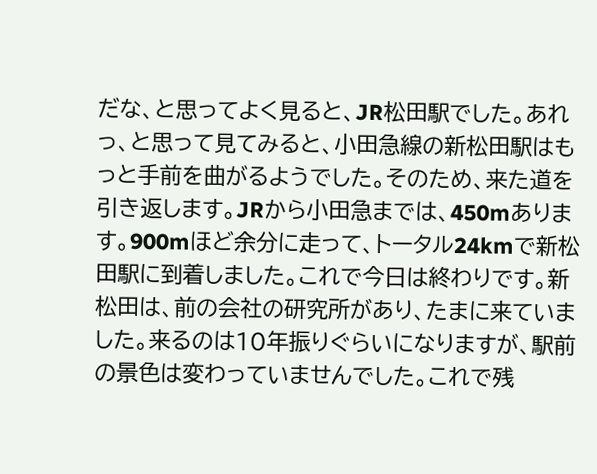だな、と思ってよく見ると、JR松田駅でした。あれっ、と思って見てみると、小田急線の新松田駅はもっと手前を曲がるようでした。そのため、来た道を引き返します。JRから小田急までは、450mあります。900mほど余分に走って、トータル24kmで新松田駅に到着しました。これで今日は終わりです。新松田は、前の会社の研究所があり、たまに来ていました。来るのは10年振りぐらいになりますが、駅前の景色は変わっていませんでした。これで残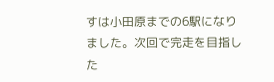すは小田原までの6駅になりました。次回で完走を目指した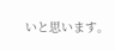いと思います。